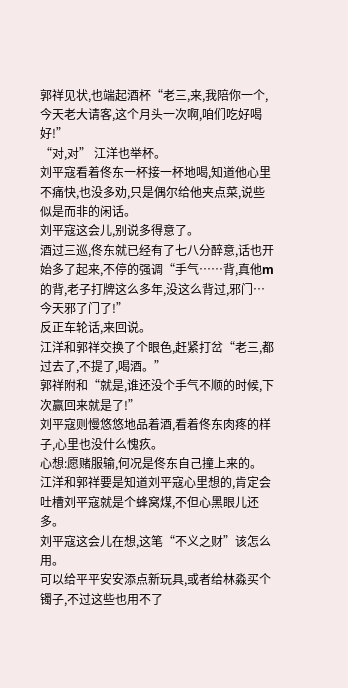郭祥见状,也端起酒杯“老三,来,我陪你一个,今天老大请客,这个月头一次啊,咱们吃好喝好!”
“对,对” 江洋也举杯。
刘平寇看着佟东一杯接一杯地喝,知道他心里不痛快,也没多劝,只是偶尔给他夹点菜,说些似是而非的闲话。
刘平寇这会儿,别说多得意了。
酒过三巡,佟东就已经有了七八分醉意,话也开始多了起来,不停的强调“手气……背,真他m的背,老子打牌这么多年,没这么背过,邪门…今天邪了门了!”
反正车轮话,来回说。
江洋和郭祥交换了个眼色,赶紧打岔“老三,都过去了,不提了,喝酒。”
郭祥附和“就是,谁还没个手气不顺的时候,下次赢回来就是了!”
刘平寇则慢悠悠地品着酒,看着佟东肉疼的样子,心里也没什么愧疚。
心想:愿赌服输,何况是佟东自己撞上来的。
江洋和郭祥要是知道刘平寇心里想的,肯定会吐槽刘平寇就是个蜂窝煤,不但心黑眼儿还多。
刘平寇这会儿在想,这笔“不义之财”该怎么用。
可以给平平安安添点新玩具,或者给林淼买个镯子,不过这些也用不了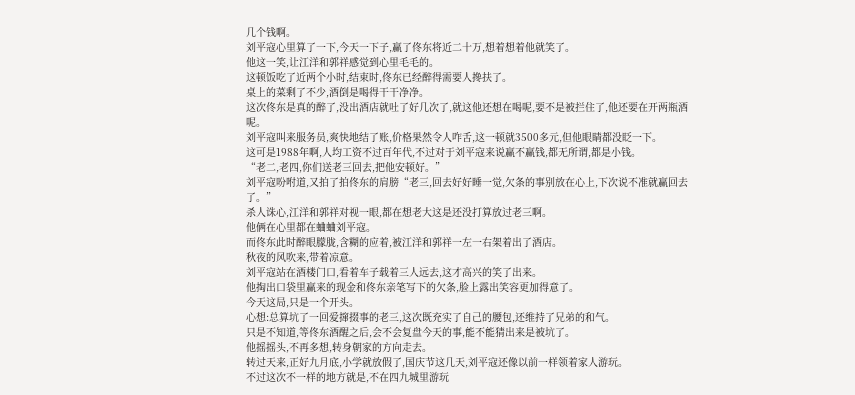几个钱啊。
刘平寇心里算了一下,今天一下子,赢了佟东将近二十万,想着想着他就笑了。
他这一笑,让江洋和郭祥感觉到心里毛毛的。
这顿饭吃了近两个小时,结束时,佟东已经醉得需要人搀扶了。
桌上的菜剩了不少,酒倒是喝得干干净净。
这次佟东是真的醉了,没出酒店就吐了好几次了,就这他还想在喝呢,要不是被拦住了,他还要在开两瓶酒呢。
刘平寇叫来服务员,爽快地结了账,价格果然令人咋舌,这一顿就3500多元,但他眼睛都没眨一下。
这可是1988年啊,人均工资不过百年代,不过对于刘平寇来说赢不赢钱,都无所谓,都是小钱。
“老二,老四,你们送老三回去,把他安顿好。”
刘平寇吩咐道,又拍了拍佟东的肩膀“老三,回去好好睡一觉,欠条的事别放在心上,下次说不准就赢回去了。”
杀人诛心,江洋和郭祥对视一眼,都在想老大这是还没打算放过老三啊。
他俩在心里都在蛐蛐刘平寇。
而佟东此时醉眼朦胧,含糊的应着,被江洋和郭祥一左一右架着出了酒店。
秋夜的风吹来,带着凉意。
刘平寇站在酒楼门口,看着车子载着三人远去,这才高兴的笑了出来。
他掏出口袋里赢来的现金和佟东亲笔写下的欠条,脸上露出笑容更加得意了。
今天这局,只是一个开头。
心想:总算坑了一回爱撺掇事的老三,这次既充实了自己的腰包,还维持了兄弟的和气。
只是不知道,等佟东酒醒之后,会不会复盘今天的事,能不能猜出来是被坑了。
他摇摇头,不再多想,转身朝家的方向走去。
转过天来,正好九月底,小学就放假了,国庆节这几天,刘平寇还像以前一样领着家人游玩。
不过这次不一样的地方就是,不在四九城里游玩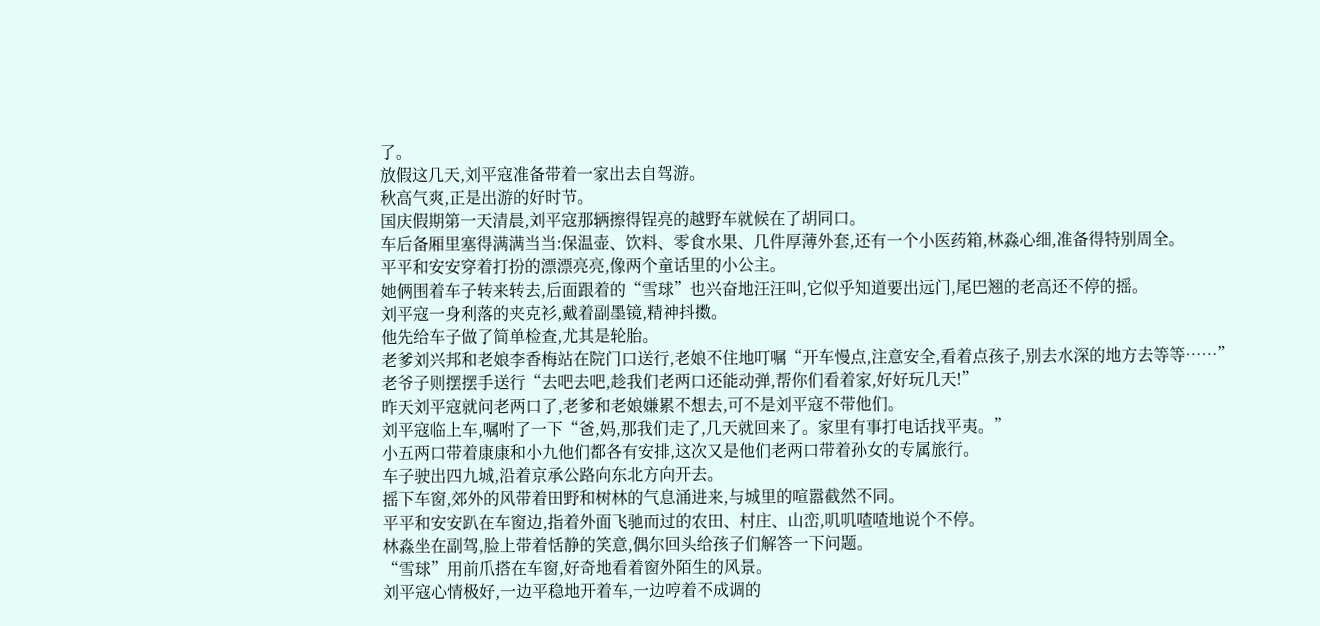了。
放假这几天,刘平寇准备带着一家出去自驾游。
秋高气爽,正是出游的好时节。
国庆假期第一天清晨,刘平寇那辆擦得锃亮的越野车就候在了胡同口。
车后备厢里塞得满满当当:保温壶、饮料、零食水果、几件厚薄外套,还有一个小医药箱,林淼心细,准备得特别周全。
平平和安安穿着打扮的漂漂亮亮,像两个童话里的小公主。
她俩围着车子转来转去,后面跟着的“雪球”也兴奋地汪汪叫,它似乎知道要出远门,尾巴翘的老高还不停的摇。
刘平寇一身利落的夹克衫,戴着副墨镜,精神抖擞。
他先给车子做了简单检查,尤其是轮胎。
老爹刘兴邦和老娘李香梅站在院门口送行,老娘不住地叮嘱“开车慢点,注意安全,看着点孩子,别去水深的地方去等等……”
老爷子则摆摆手送行“去吧去吧,趁我们老两口还能动弹,帮你们看着家,好好玩几天!”
昨天刘平寇就问老两口了,老爹和老娘嫌累不想去,可不是刘平寇不带他们。
刘平寇临上车,嘱咐了一下“爸,妈,那我们走了,几天就回来了。家里有事打电话找平夷。”
小五两口带着康康和小九他们都各有安排,这次又是他们老两口带着孙女的专属旅行。
车子驶出四九城,沿着京承公路向东北方向开去。
摇下车窗,郊外的风带着田野和树林的气息涌进来,与城里的喧嚣截然不同。
平平和安安趴在车窗边,指着外面飞驰而过的农田、村庄、山峦,叽叽喳喳地说个不停。
林淼坐在副驾,脸上带着恬静的笑意,偶尔回头给孩子们解答一下问题。
“雪球”用前爪搭在车窗,好奇地看着窗外陌生的风景。
刘平寇心情极好,一边平稳地开着车,一边哼着不成调的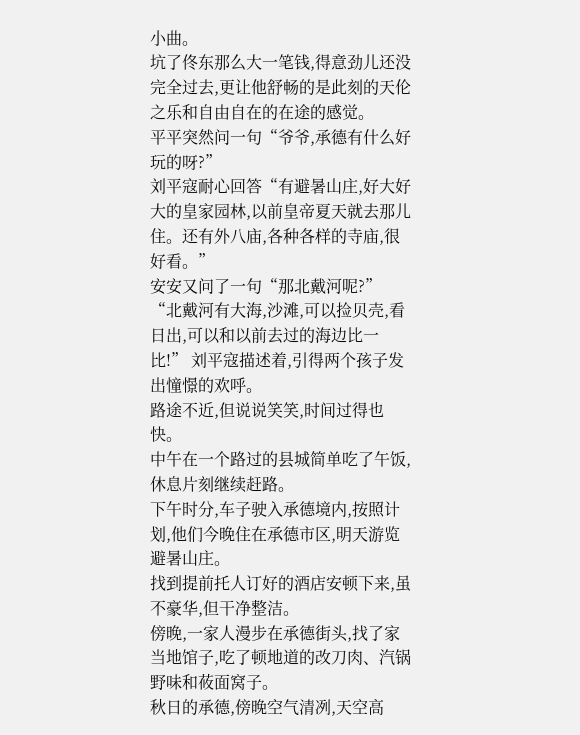小曲。
坑了佟东那么大一笔钱,得意劲儿还没完全过去,更让他舒畅的是此刻的天伦之乐和自由自在的在途的感觉。
平平突然问一句“爷爷,承德有什么好玩的呀?”
刘平寇耐心回答“有避暑山庄,好大好大的皇家园林,以前皇帝夏天就去那儿住。还有外八庙,各种各样的寺庙,很好看。”
安安又问了一句“那北戴河呢?”
“北戴河有大海,沙滩,可以捡贝壳,看日出,可以和以前去过的海边比一比!” 刘平寇描述着,引得两个孩子发出憧憬的欢呼。
路途不近,但说说笑笑,时间过得也快。
中午在一个路过的县城简单吃了午饭,休息片刻继续赶路。
下午时分,车子驶入承德境内,按照计划,他们今晚住在承德市区,明天游览避暑山庄。
找到提前托人订好的酒店安顿下来,虽不豪华,但干净整洁。
傍晚,一家人漫步在承德街头,找了家当地馆子,吃了顿地道的改刀肉、汽锅野味和莜面窝子。
秋日的承德,傍晚空气清冽,天空高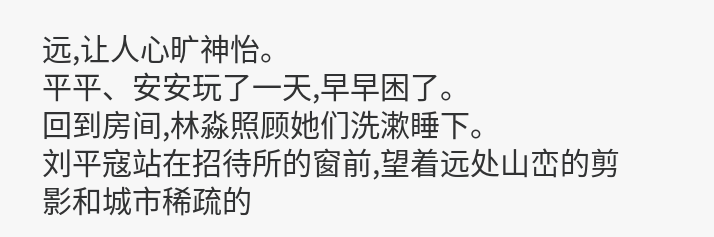远,让人心旷神怡。
平平、安安玩了一天,早早困了。
回到房间,林淼照顾她们洗漱睡下。
刘平寇站在招待所的窗前,望着远处山峦的剪影和城市稀疏的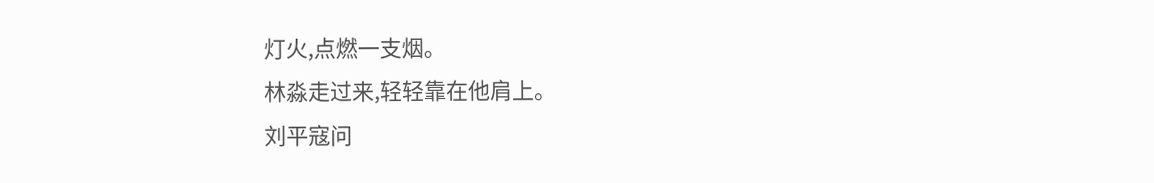灯火,点燃一支烟。
林淼走过来,轻轻靠在他肩上。
刘平寇问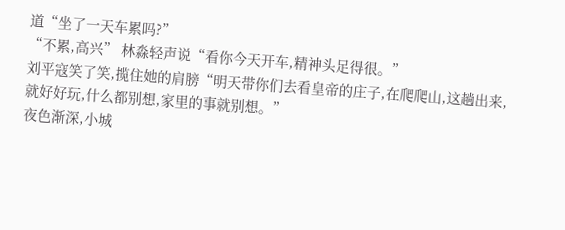道“坐了一天车累吗?”
“不累,高兴” 林淼轻声说“看你今天开车,精神头足得很。”
刘平寇笑了笑,揽住她的肩膀“明天带你们去看皇帝的庄子,在爬爬山,这趟出来,就好好玩,什么都别想,家里的事就别想。”
夜色渐深,小城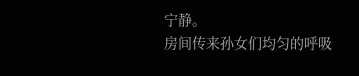宁静。
房间传来孙女们均匀的呼吸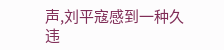声,刘平寇感到一种久违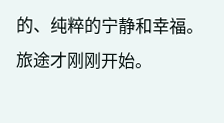的、纯粹的宁静和幸福。
旅途才刚刚开始。